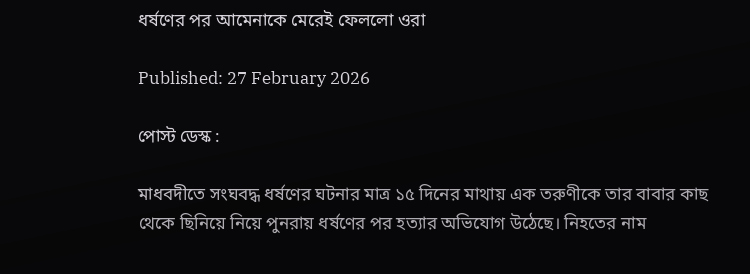ধর্ষণের পর আমেনাকে মেরেই ফেললো ওরা

Published: 27 February 2026

পোস্ট ডেস্ক :

মাধবদীতে সংঘবদ্ধ ধর্ষণের ঘটনার মাত্র ১৫ দিনের মাথায় এক তরুণীকে তার বাবার কাছ থেকে ছিনিয়ে নিয়ে পুনরায় ধর্ষণের পর হত্যার অভিযোগ উঠেছে। নিহতের নাম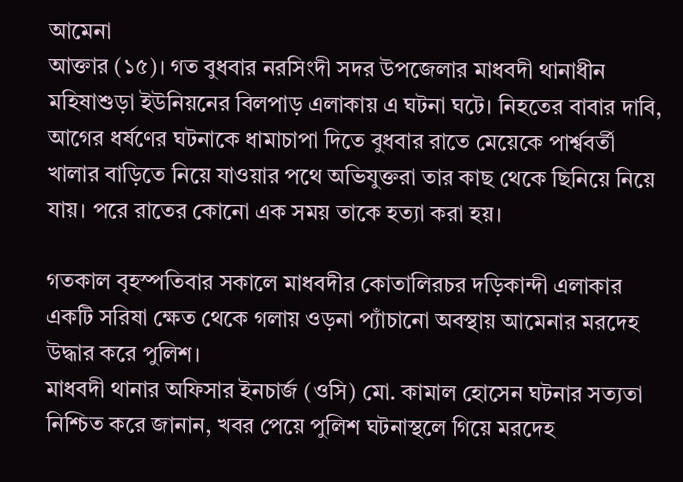আমেনা
আক্তার (১৫)। গত বুধবার নরসিংদী সদর উপজেলার মাধবদী থানাধীন মহিষাশুড়া ইউনিয়নের বিলপাড় এলাকায় এ ঘটনা ঘটে। নিহতের বাবার দাবি, আগের ধর্ষণের ঘটনাকে ধামাচাপা দিতে বুধবার রাতে মেয়েকে পার্শ্ববর্তী খালার বাড়িতে নিয়ে যাওয়ার পথে অভিযুক্তরা তার কাছ থেকে ছিনিয়ে নিয়ে যায়। পরে রাতের কোনো এক সময় তাকে হত্যা করা হয়।

গতকাল বৃহস্পতিবার সকালে মাধবদীর কোতালিরচর দড়িকান্দী এলাকার একটি সরিষা ক্ষেত থেকে গলায় ওড়না প্যাঁচানো অবস্থায় আমেনার মরদেহ উদ্ধার করে পুলিশ।
মাধবদী থানার অফিসার ইনচার্জ (ওসি) মো. কামাল হোসেন ঘটনার সত্যতা নিশ্চিত করে জানান, খবর পেয়ে পুলিশ ঘটনাস্থলে গিয়ে মরদেহ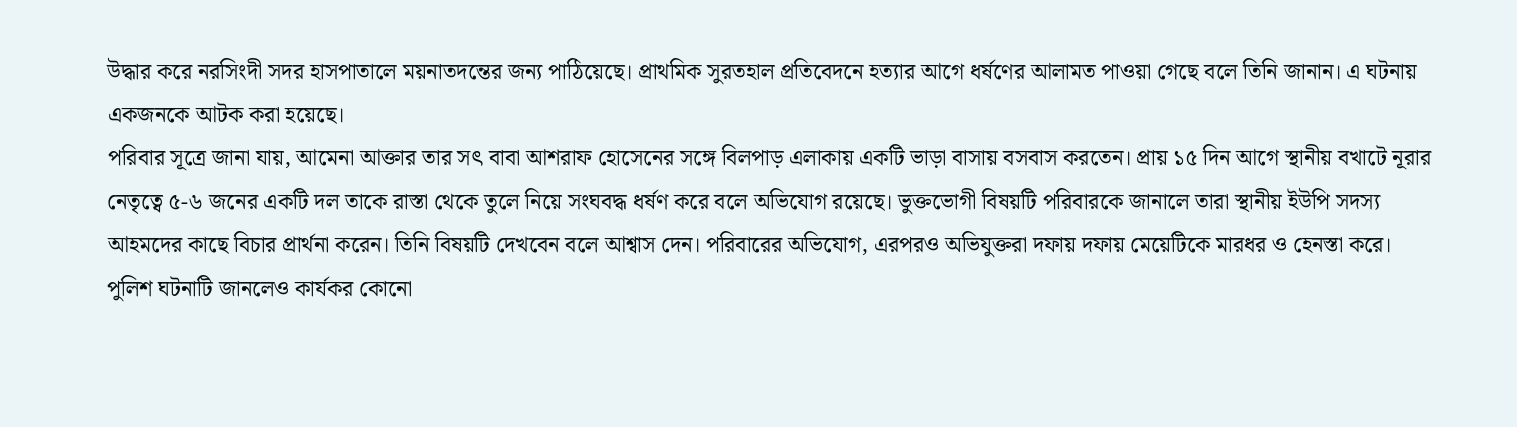উদ্ধার করে নরসিংদী সদর হাসপাতালে ময়নাতদন্তের জন্য পাঠিয়েছে। প্রাথমিক সুরতহাল প্রতিবেদনে হত্যার আগে ধর্ষণের আলামত পাওয়া গেছে বলে তিনি জানান। এ ঘটনায় একজনকে আটক করা হয়েছে।
পরিবার সূত্রে জানা যায়, আমেনা আক্তার তার সৎ বাবা আশরাফ হোসেনের সঙ্গে বিলপাড় এলাকায় একটি ভাড়া বাসায় বসবাস করতেন। প্রায় ১৫ দিন আগে স্থানীয় বখাটে নূরার নেতৃত্বে ৫-৬ জনের একটি দল তাকে রাস্তা থেকে তুলে নিয়ে সংঘবদ্ধ ধর্ষণ করে বলে অভিযোগ রয়েছে। ভুক্তভোগী বিষয়টি পরিবারকে জানালে তারা স্থানীয় ইউপি সদস্য আহমদের কাছে বিচার প্রার্থনা করেন। তিনি বিষয়টি দেখবেন বলে আশ্বাস দেন। পরিবারের অভিযোগ, এরপরও অভিযুক্তরা দফায় দফায় মেয়েটিকে মারধর ও হেনস্তা করে। পুলিশ ঘটনাটি জানলেও কার্যকর কোনো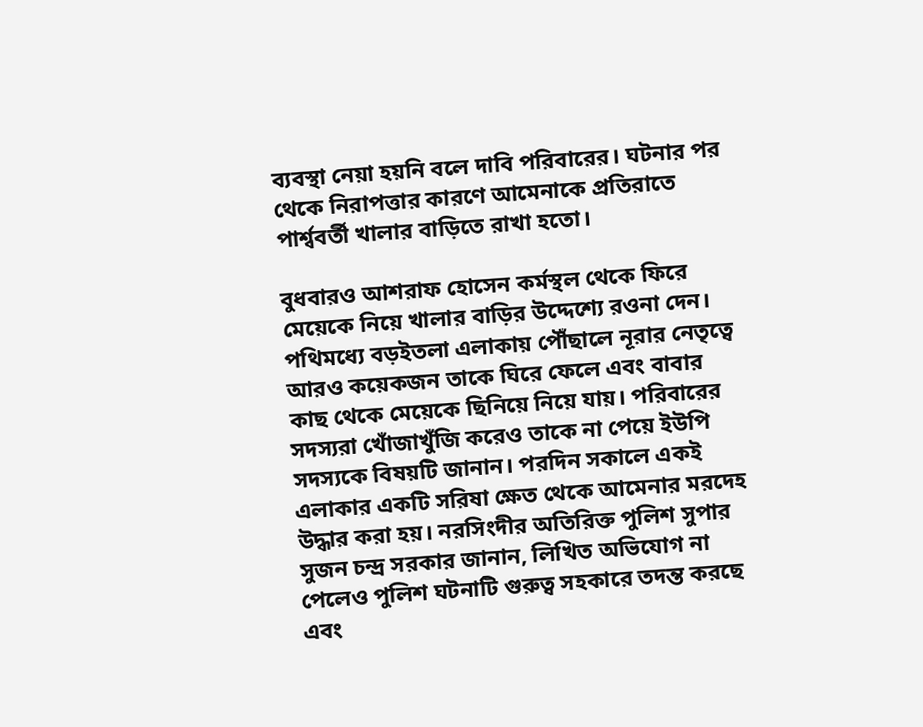ব্যবস্থা নেয়া হয়নি বলে দাবি পরিবারের। ঘটনার পর থেকে নিরাপত্তার কারণে আমেনাকে প্রতিরাতে পার্শ্ববর্তী খালার বাড়িতে রাখা হতো।

বুধবারও আশরাফ হোসেন কর্মস্থল থেকে ফিরে মেয়েকে নিয়ে খালার বাড়ির উদ্দেশ্যে রওনা দেন। পথিমধ্যে বড়ইতলা এলাকায় পৌঁছালে নূরার নেতৃত্বে আরও কয়েকজন তাকে ঘিরে ফেলে এবং বাবার কাছ থেকে মেয়েকে ছিনিয়ে নিয়ে যায়। পরিবারের সদস্যরা খোঁজাখুঁজি করেও তাকে না পেয়ে ইউপি সদস্যকে বিষয়টি জানান। পরদিন সকালে একই এলাকার একটি সরিষা ক্ষেত থেকে আমেনার মরদেহ উদ্ধার করা হয়। নরসিংদীর অতিরিক্ত পুলিশ সুপার সুজন চন্দ্র সরকার জানান, লিখিত অভিযোগ না পেলেও পুলিশ ঘটনাটি গুরুত্ব সহকারে তদন্ত করছে এবং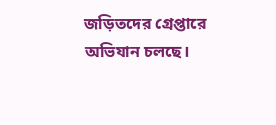জড়িতদের গ্রেপ্তারে অভিযান চলছে।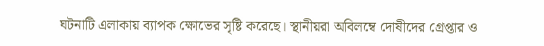ঘটনাটি এলাকায় ব্যাপক ক্ষোভের সৃষ্টি করেছে। স্থানীয়রা অবিলম্বে দোষীদের গ্রেপ্তার ও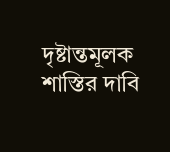দৃষ্টান্তমূলক শাস্তির দাবি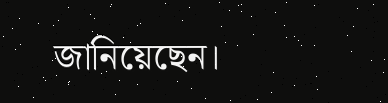জানিয়েছেন।